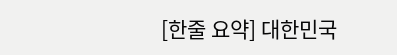[한줄 요약] 대한민국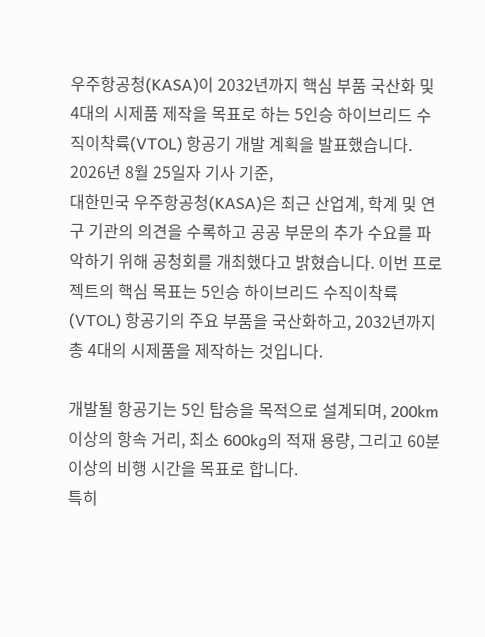우주항공청(KASA)이 2032년까지 핵심 부품 국산화 및 4대의 시제품 제작을 목표로 하는 5인승 하이브리드 수직이착륙(VTOL) 항공기 개발 계획을 발표했습니다.
2026년 8월 25일자 기사 기준,
대한민국 우주항공청(KASA)은 최근 산업계, 학계 및 연구 기관의 의견을 수록하고 공공 부문의 추가 수요를 파악하기 위해 공청회를 개최했다고 밝혔습니다. 이번 프로젝트의 핵심 목표는 5인승 하이브리드 수직이착륙(VTOL) 항공기의 주요 부품을 국산화하고, 2032년까지 총 4대의 시제품을 제작하는 것입니다.

개발될 항공기는 5인 탑승을 목적으로 설계되며, 200km 이상의 항속 거리, 최소 600kg의 적재 용량, 그리고 60분 이상의 비행 시간을 목표로 합니다.
특히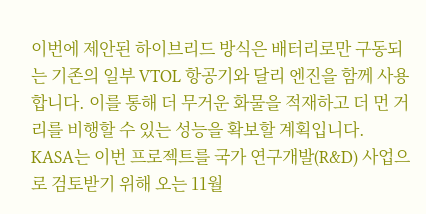이번에 제안된 하이브리드 방식은 배터리로만 구동되는 기존의 일부 VTOL 항공기와 달리 엔진을 함께 사용합니다. 이를 통해 더 무거운 화물을 적재하고 더 먼 거리를 비행할 수 있는 성능을 확보할 계획입니다.
KASA는 이번 프로젝트를 국가 연구개발(R&D) 사업으로 검토받기 위해 오는 11월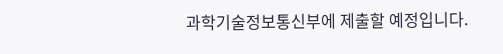과학기술정보통신부에 제출할 예정입니다.